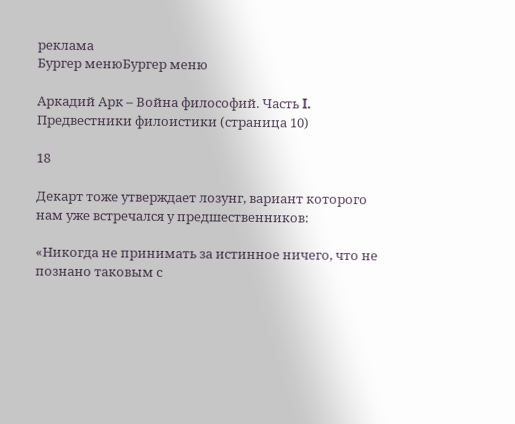реклама
Бургер менюБургер меню

Аркадий Арк – Война философий. Часть I. Предвестники филоистики (страница 10)

18

Декарт тоже утверждает лозунг, вариант которого нам уже встречался у предшественников:

«Никогда не принимать за истинное ничего, что не познано таковым с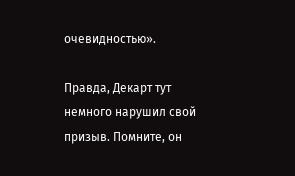очевидностью».

Правда, Декарт тут немного нарушил свой призыв. Помните, он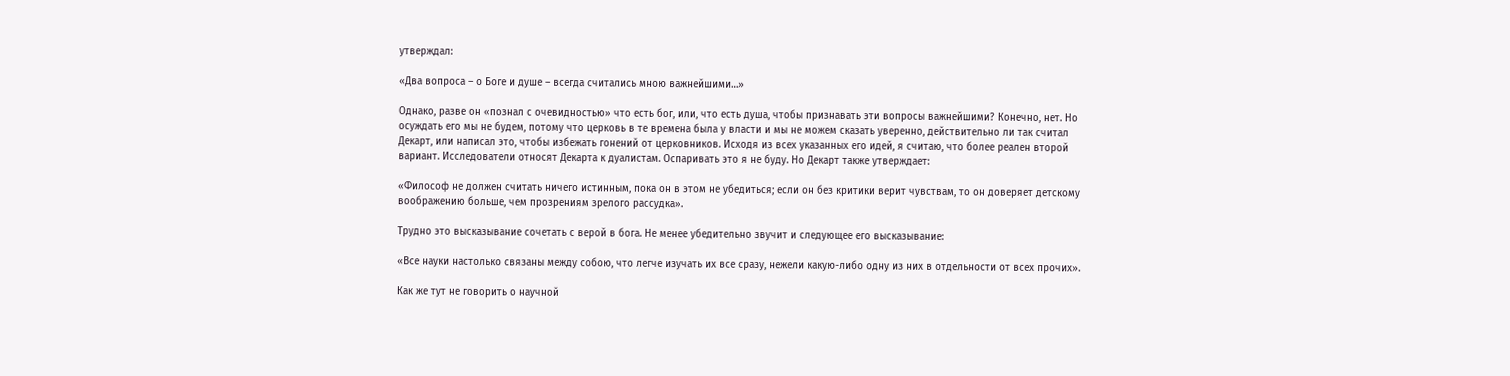утверждал:

«Два вопроса – о Боге и душе – всегда считались мною важнейшими…»

Однако, разве он «познал с очевидностью» что есть бог, или, что есть душа, чтобы признавать эти вопросы важнейшими? Конечно, нет. Но осуждать его мы не будем, потому что церковь в те времена была у власти и мы не можем сказать уверенно, действительно ли так считал Декарт, или написал это, чтобы избежать гонений от церковников. Исходя из всех указанных его идей, я считаю, что более реален второй вариант. Исследователи относят Декарта к дуалистам. Оспаривать это я не буду. Но Декарт также утверждает:

«Философ не должен считать ничего истинным, пока он в этом не убедиться; если он без критики верит чувствам, то он доверяет детскому воображению больше, чем прозрениям зрелого рассудка».

Трудно это высказывание сочетать с верой в бога. Не менее убедительно звучит и следующее его высказывание:

«Все науки настолько связаны между собою, что легче изучать их все сразу, нежели какую-либо одну из них в отдельности от всех прочих».

Как же тут не говорить о научной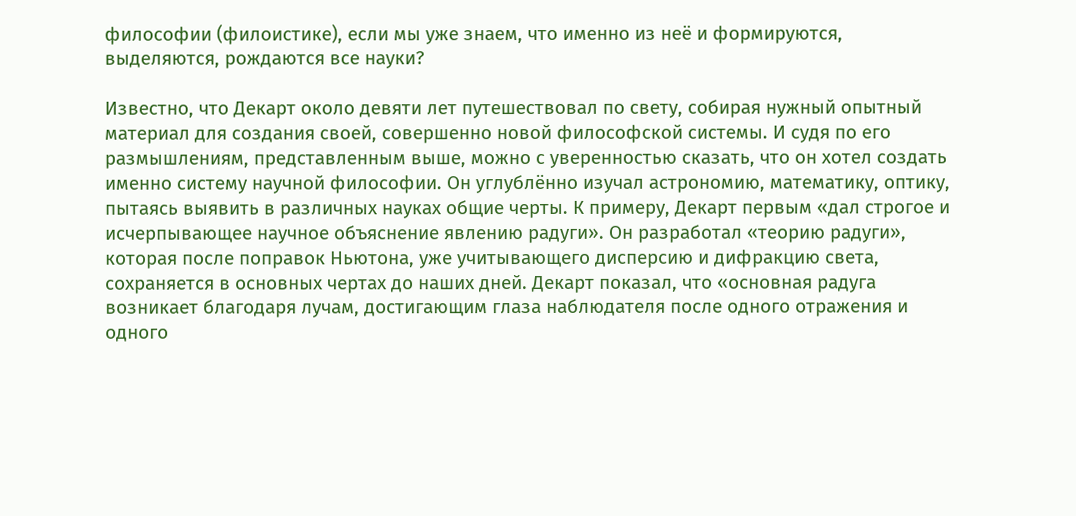философии (филоистике), если мы уже знаем, что именно из неё и формируются, выделяются, рождаются все науки?

Известно, что Декарт около девяти лет путешествовал по свету, собирая нужный опытный материал для создания своей, совершенно новой философской системы. И судя по его размышлениям, представленным выше, можно с уверенностью сказать, что он хотел создать именно систему научной философии. Он углублённо изучал астрономию, математику, оптику, пытаясь выявить в различных науках общие черты. К примеру, Декарт первым «дал строгое и исчерпывающее научное объяснение явлению радуги». Он разработал «теорию радуги», которая после поправок Ньютона, уже учитывающего дисперсию и дифракцию света, сохраняется в основных чертах до наших дней. Декарт показал, что «основная радуга возникает благодаря лучам, достигающим глаза наблюдателя после одного отражения и одного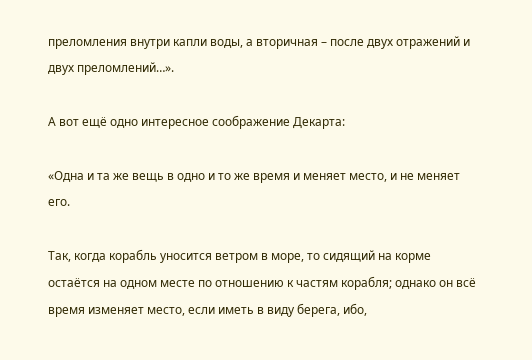преломления внутри капли воды, а вторичная – после двух отражений и двух преломлений…».

А вот ещё одно интересное соображение Декарта:

«Одна и та же вещь в одно и то же время и меняет место, и не меняет его.

Так, когда корабль уносится ветром в море, то сидящий на корме остаётся на одном месте по отношению к частям корабля; однако он всё время изменяет место, если иметь в виду берега, ибо,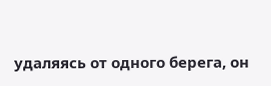удаляясь от одного берега, он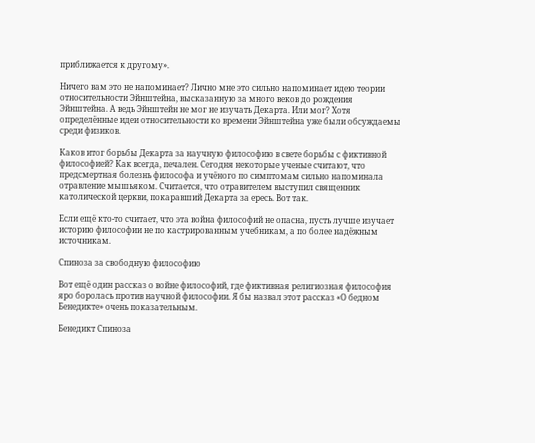приближается к другому».

Ничего вам это не напоминает? Лично мне это сильно напоминает идею теории относительности Эйнштейна, высказанную за много веков до рождения Эйнштейна. А ведь Эйнштейн не мог не изучать Декарта. Или мог? Хотя определённые идеи относительности ко времени Эйнштейна уже были обсуждаемы среди физиков.

Каков итог борьбы Декарта за научную философию в свете борьбы с фиктивной философией? Как всегда, печален. Сегодня некоторые ученые считают, что предсмертная болезнь философа и учёного по симптомам сильно напоминала отравление мышьяком. Считается, что отравителем выступил священник католической церкви, покаравший Декарта за ересь. Вот так.

Если ещё кто-то считает, что эта война философий не опасна, пусть лучше изучает историю философии не по кастрированным учебникам, а по более надёжным источникам.

Спиноза за свободную философию

Вот ещё один рассказ о войне философий, где фиктивная религиозная философия яро боролась против научной философии. Я бы назвал этот рассказ «О бедном Бенедикте» очень показательным.

Бенедикт Спиноза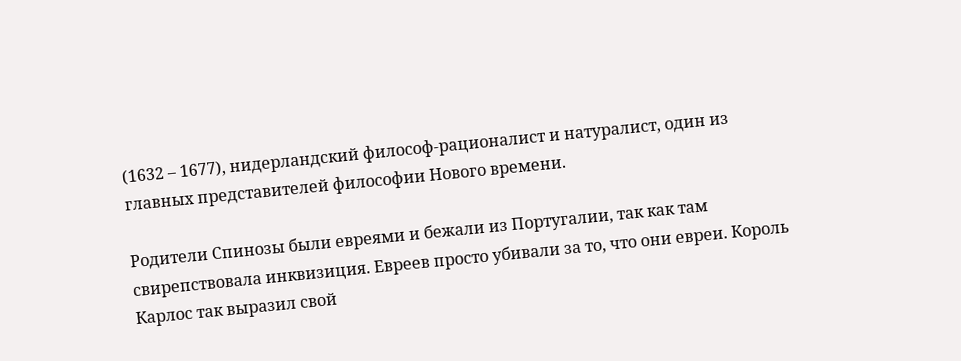(1632 – 1677), нидерландский философ-рационалист и натуралист, один из главных представителей философии Нового времени.

Родители Спинозы были евреями и бежали из Португалии, так как там свирепствовала инквизиция. Евреев просто убивали за то, что они евреи. Король Карлос так выразил свой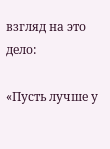взгляд на это дело:

«Пусть лучше у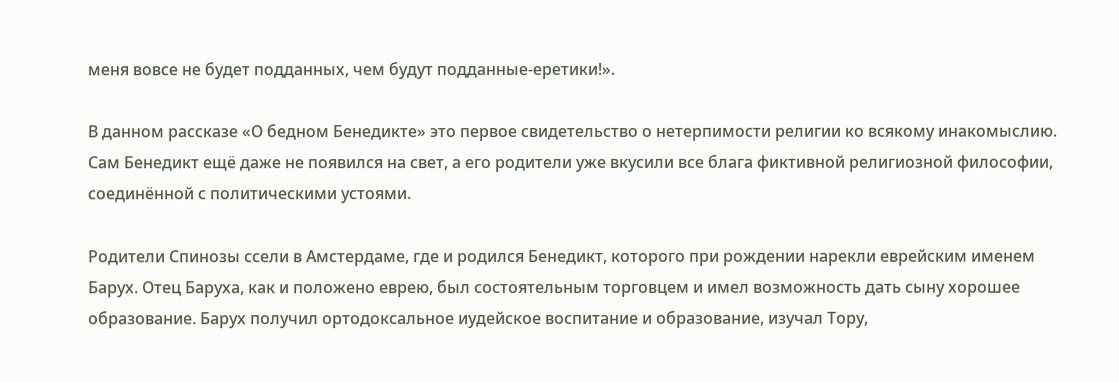меня вовсе не будет подданных, чем будут подданные-еретики!».

В данном рассказе «О бедном Бенедикте» это первое свидетельство о нетерпимости религии ко всякому инакомыслию. Сам Бенедикт ещё даже не появился на свет, а его родители уже вкусили все блага фиктивной религиозной философии, соединённой с политическими устоями.

Родители Спинозы ссели в Амстердаме, где и родился Бенедикт, которого при рождении нарекли еврейским именем Барух. Отец Баруха, как и положено еврею, был состоятельным торговцем и имел возможность дать сыну хорошее образование. Барух получил ортодоксальное иудейское воспитание и образование, изучал Тору,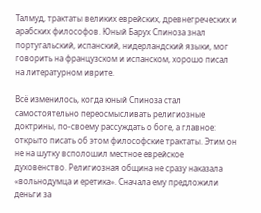Талмуд, трактаты великих еврейских, древнегреческих и арабских философов. Юный Барух Спиноза знал португальский, испанский, нидерландский языки, мог говорить на французском и испанском, хорошо писал на литературном иврите.

Всё изменилось, когда юный Спиноза стал самостоятельно переосмысливать религиозные доктрины, по-своему рассуждать о боге, а главное: открыто писать об этом философские трактаты. Этим он не на шутку всполошил местное еврейское духовенство. Религиозная община не сразу наказала «вольнодумца и еретика». Сначала ему предложили деньги за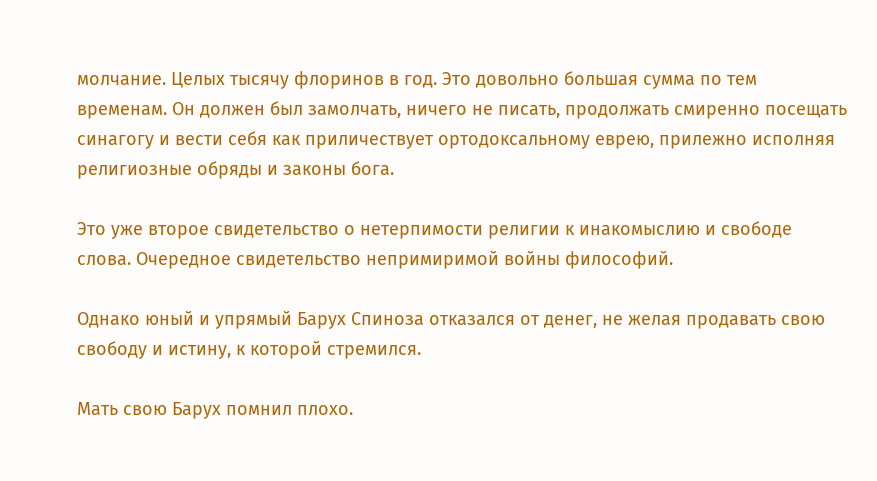молчание. Целых тысячу флоринов в год. Это довольно большая сумма по тем временам. Он должен был замолчать, ничего не писать, продолжать смиренно посещать синагогу и вести себя как приличествует ортодоксальному еврею, прилежно исполняя религиозные обряды и законы бога.

Это уже второе свидетельство о нетерпимости религии к инакомыслию и свободе слова. Очередное свидетельство непримиримой войны философий.

Однако юный и упрямый Барух Спиноза отказался от денег, не желая продавать свою свободу и истину, к которой стремился.

Мать свою Барух помнил плохо.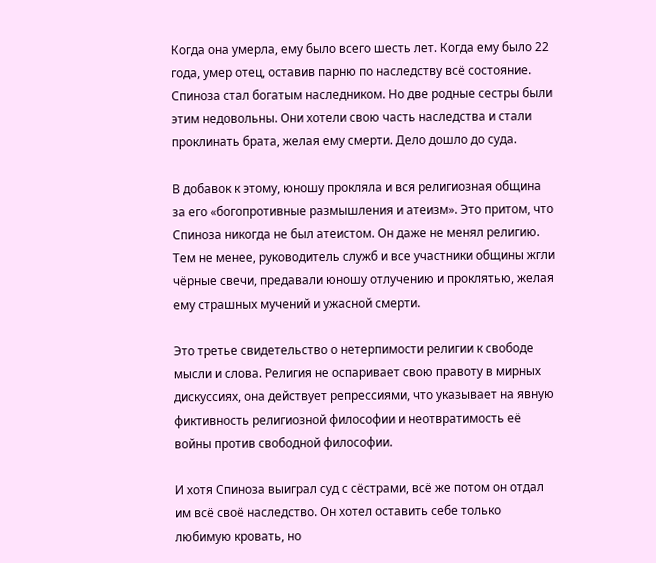Когда она умерла, ему было всего шесть лет. Когда ему было 22 года, умер отец, оставив парню по наследству всё состояние. Спиноза стал богатым наследником. Но две родные сестры были этим недовольны. Они хотели свою часть наследства и стали проклинать брата, желая ему смерти. Дело дошло до суда.

В добавок к этому, юношу прокляла и вся религиозная община за его «богопротивные размышления и атеизм». Это притом, что Спиноза никогда не был атеистом. Он даже не менял религию. Тем не менее, руководитель служб и все участники общины жгли чёрные свечи, предавали юношу отлучению и проклятью, желая ему страшных мучений и ужасной смерти.

Это третье свидетельство о нетерпимости религии к свободе мысли и слова. Религия не оспаривает свою правоту в мирных дискуссиях, она действует репрессиями, что указывает на явную фиктивность религиозной философии и неотвратимость её войны против свободной философии.

И хотя Спиноза выиграл суд с сёстрами, всё же потом он отдал им всё своё наследство. Он хотел оставить себе только любимую кровать, но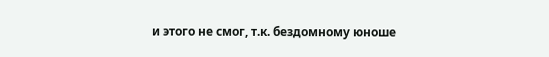и этого не смог, т.к. бездомному юноше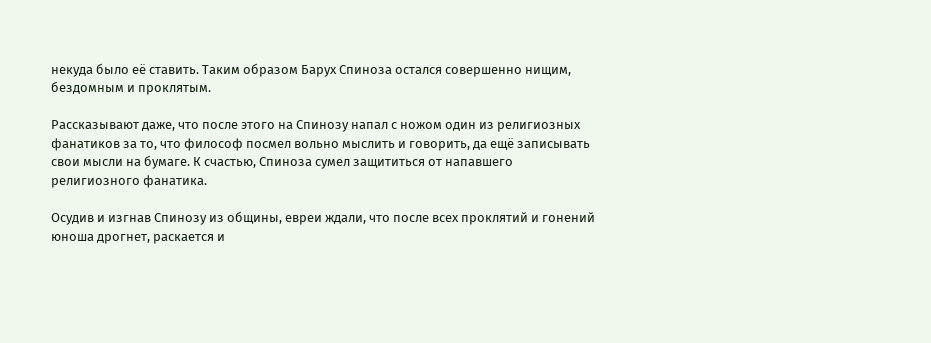некуда было её ставить. Таким образом Барух Спиноза остался совершенно нищим, бездомным и проклятым.

Рассказывают даже, что после этого на Спинозу напал с ножом один из религиозных фанатиков за то, что философ посмел вольно мыслить и говорить, да ещё записывать свои мысли на бумаге. К счастью, Спиноза сумел защититься от напавшего религиозного фанатика.

Осудив и изгнав Спинозу из общины, евреи ждали, что после всех проклятий и гонений юноша дрогнет, раскается и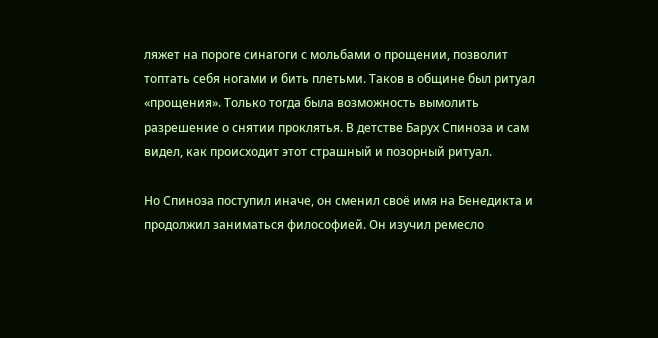ляжет на пороге синагоги с мольбами о прощении, позволит топтать себя ногами и бить плетьми. Таков в общине был ритуал «прощения». Только тогда была возможность вымолить разрешение о снятии проклятья. В детстве Барух Спиноза и сам видел, как происходит этот страшный и позорный ритуал.

Но Спиноза поступил иначе, он сменил своё имя на Бенедикта и продолжил заниматься философией. Он изучил ремесло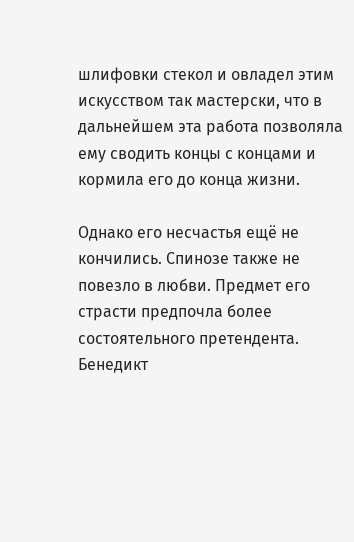шлифовки стекол и овладел этим искусством так мастерски, что в дальнейшем эта работа позволяла ему сводить концы с концами и кормила его до конца жизни.

Однако его несчастья ещё не кончились. Спинозе также не повезло в любви. Предмет его страсти предпочла более состоятельного претендента. Бенедикт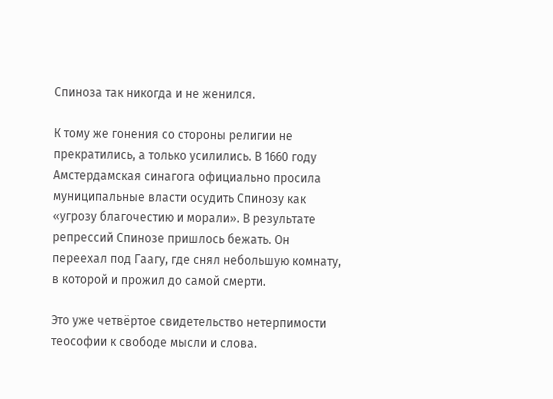Спиноза так никогда и не женился.

К тому же гонения со стороны религии не прекратились, а только усилились. В 1660 году Амстердамская синагога официально просила муниципальные власти осудить Спинозу как «угрозу благочестию и морали». В результате репрессий Спинозе пришлось бежать. Он переехал под Гаагу, где снял небольшую комнату, в которой и прожил до самой смерти.

Это уже четвёртое свидетельство нетерпимости теософии к свободе мысли и слова.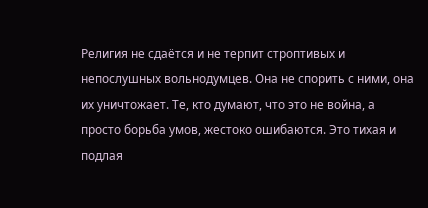Религия не сдаётся и не терпит строптивых и непослушных вольнодумцев. Она не спорить с ними, она их уничтожает. Те, кто думают, что это не война, а просто борьба умов, жестоко ошибаются. Это тихая и подлая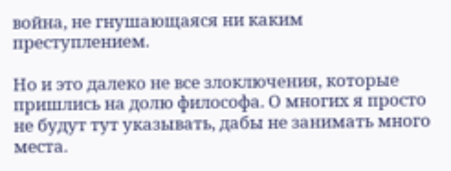война, не гнушающаяся ни каким преступлением.

Но и это далеко не все злоключения, которые пришлись на долю философа. О многих я просто не будут тут указывать, дабы не занимать много места.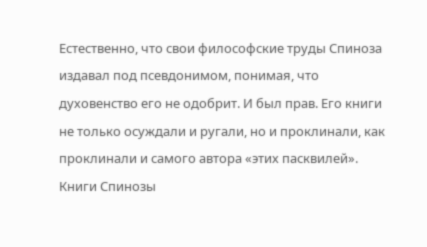Естественно, что свои философские труды Спиноза издавал под псевдонимом, понимая, что духовенство его не одобрит. И был прав. Его книги не только осуждали и ругали, но и проклинали, как проклинали и самого автора «этих пасквилей». Книги Спинозы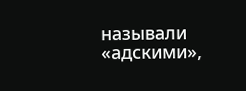называли «адскими»,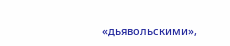«дьявольскими»,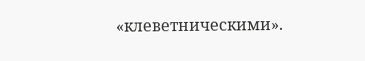«клеветническими».